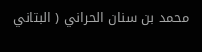محمد بن سنان الحراني ( البتاني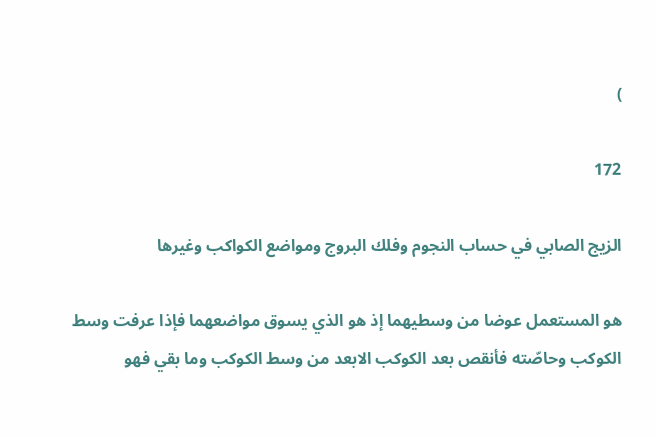)

172

الزيج الصابي في حساب النجوم وفلك البروج ومواضع الكواكب وغيرها

هو المستعمل عوضا من وسطيهما إذ هو الذي يسوق مواضعهما فإذا عرفت وسط الكوكب وحاصّته فأنقص بعد الكوكب الابعد من وسط الكوكب وما بقي فهو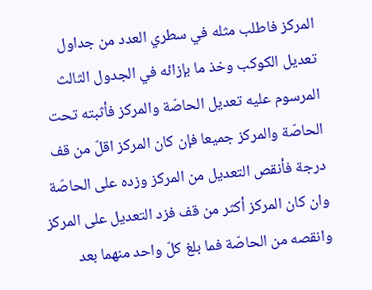المركز فاطلب مثله في سطري العدد من جداول تعديل الكوكب وخذ ما بإزائه في الجدول الثالث المرسوم عليه تعديل الحاصّة والمركز فأثبته تحت الحاصّة والمركز جميعا فإن كان المركز اقلّ من قف درجة فأنقص التعديل من المركز وزده على الحاصّة وان كان المركز أكثر من قف فزد التعديل على المركز وانقصه من الحاصّة فما بلغ كلّ واحد منهما بعد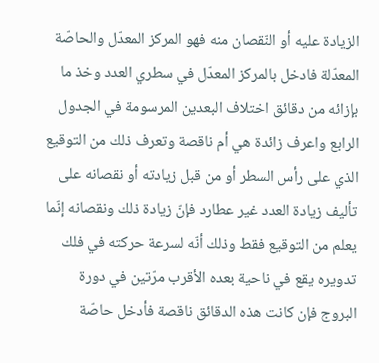الزيادة عليه أو النّقصان منه فهو المركز المعدّل والحاصّة المعدّلة فادخل بالمركز المعدّل في سطري العدد وخذ ما بإزائه من دقائق اختلاف البعدين المرسومة في الجدول الرابع واعرف زائدة هي أم ناقصة وتعرف ذلك من التوقيع الذي على رأس السطر أو من قبل زيادته أو نقصانه على تأليف زيادة العدد غير عطارد فإنّ زيادة ذلك ونقصانه إنّما يعلم من التوقيع فقط وذلك أنّه لسرعة حركته في فلك تدويره يقع في ناحية بعده الأقرب مرّتين في دورة البروج فإن كانت هذه الدقائق ناقصة فأدخل حاصّة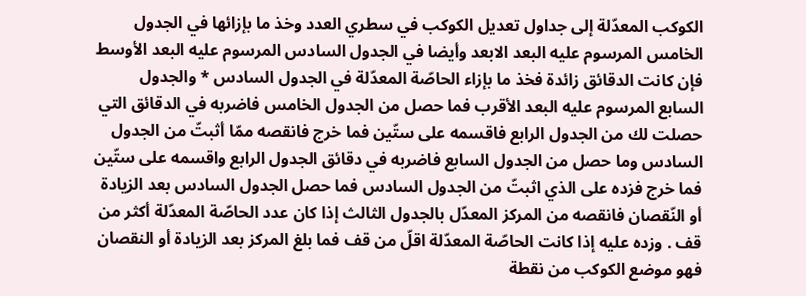الكوكب المعدّلة إلى جداول تعديل الكوكب في سطري العدد وخذ ما بإزائها في الجدول الخامس المرسوم عليه البعد الابعد وأيضا في الجدول السادس المرسوم عليه البعد الأوسط فإن كانت الدقائق زائدة فخذ ما بإزاء الحاصّة المعدّلة في الجدول السادس * والجدول السابع المرسوم عليه البعد الأقرب فما حصل من الجدول الخامس فاضربه في الدقائق التي حصلت لك من الجدول الرابع فاقسمه على ستّين فما خرج فانقصه ممّا أثبتّ من الجدول السادس وما حصل من الجدول السابع فاضربه في دقائق الجدول الرابع واقسمه على ستّين فما خرج فزده على الذي اثبتّ من الجدول السادس فما حصل الجدول السادس بعد الزيادة أو النّقصان فانقصه من المركز المعدّل بالجدول الثالث إذا كان عدد الحاصّة المعدّلة أكثر من قف . وزده عليه إذا كانت الحاصّة المعدّلة اقلّ من قف فما بلغ المركز بعد الزيادة أو النقصان فهو موضع الكوكب من نقطة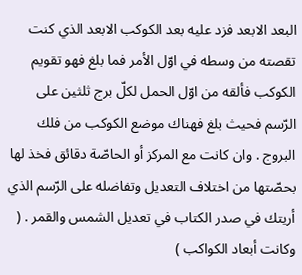البعد الابعد فزد عليه بعد الكوكب الابعد الذي كنت تقصته من وسطه في اوّل الأمر فما بلغ فهو تقويم الكوكب فألقه من اوّل الحمل لكلّ برج ثلثين على الرّسم فحيث بلغ فهناك موضع الكوكب من فلك البروج . وان كانت مع المركز أو الحاصّة دقائق فخذ لها بحصّتها من اختلاف التعديل وتفاضله على الرّسم الذي أريتك في صدر الكتاب في تعديل الشمس والقمر . ( وكانت أبعاد الكواكب )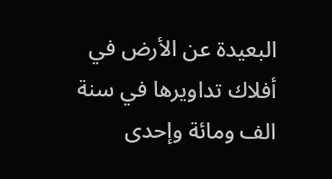البعيدة عن الأرض في أفلاك تداويرها في سنة الف ومائة وإحدى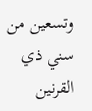وتسعين من سني ذي القرنين